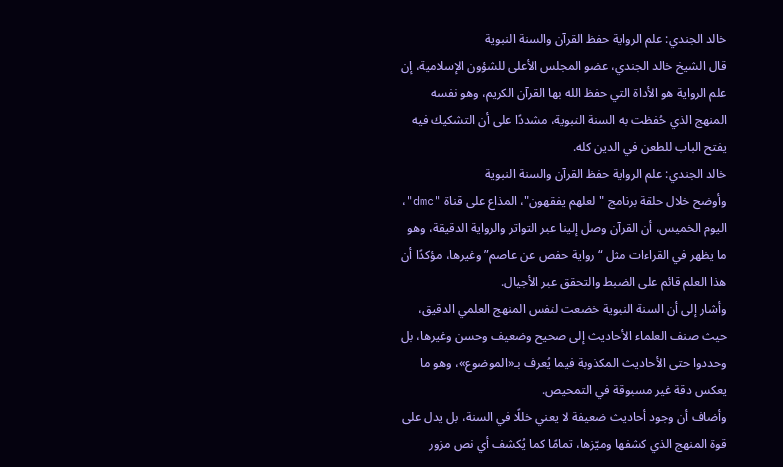خالد الجندي: علم الرواية حفظ القرآن والسنة النبوية
قال الشيخ خالد الجندي، عضو المجلس الأعلى للشؤون الإسلامية، إن علم الرواية هو الأداة التي حفظ الله بها القرآن الكريم، وهو نفسه المنهج الذي حُفظت به السنة النبوية، مشددًا على أن التشكيك فيه يفتح الباب للطعن في الدين كله.
خالد الجندي: علم الرواية حفظ القرآن والسنة النبوية
وأوضح خلال حلقة برنامج "لعلهم يفقهون"، المذاع على قناة "dmc"، اليوم الخميس، أن القرآن وصل إلينا عبر التواتر والرواية الدقيقة، وهو ما يظهر في القراءات مثل “رواية حفص عن عاصم” وغيرها، مؤكدًا أن هذا العلم قائم على الضبط والتحقق عبر الأجيال.
وأشار إلى أن السنة النبوية خضعت لنفس المنهج العلمي الدقيق، حيث صنف العلماء الأحاديث إلى صحيح وضعيف وحسن وغيرها، بل وحددوا حتى الأحاديث المكذوبة فيما يُعرف بـ«الموضوع»، وهو ما يعكس دقة غير مسبوقة في التمحيص.
وأضاف أن وجود أحاديث ضعيفة لا يعني خللًا في السنة، بل يدل على قوة المنهج الذي كشفها وميّزها، تمامًا كما يُكشف أي نص مزور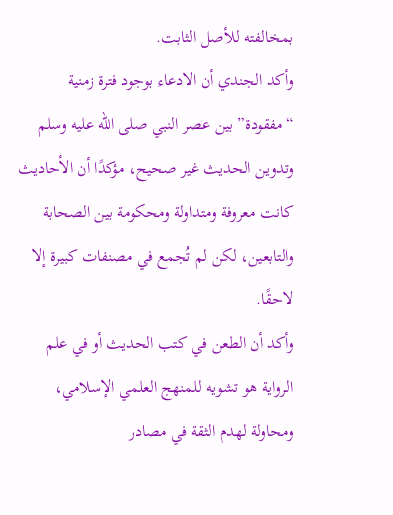بمخالفته للأصل الثابت.
وأكد الجندي أن الادعاء بوجود فترة زمنية “مفقودة” بين عصر النبي صلى الله عليه وسلم وتدوين الحديث غير صحيح، مؤكدًا أن الأحاديث كانت معروفة ومتداولة ومحكومة بين الصحابة والتابعين، لكن لم تُجمع في مصنفات كبيرة إلا لاحقًا.
وأكد أن الطعن في كتب الحديث أو في علم الرواية هو تشويه للمنهج العلمي الإسلامي، ومحاولة لهدم الثقة في مصادر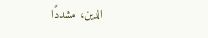الدين، مشددًا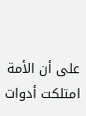على أن الأمة امتلكت أدوات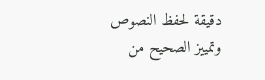دقيقة لحفظ النصوص وتمييز الصحيح من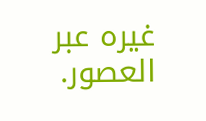غيره عبر العصور.